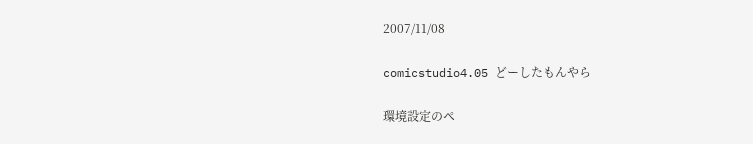2007/11/08

comicstudio4.05 どーしたもんやら

環境設定のペ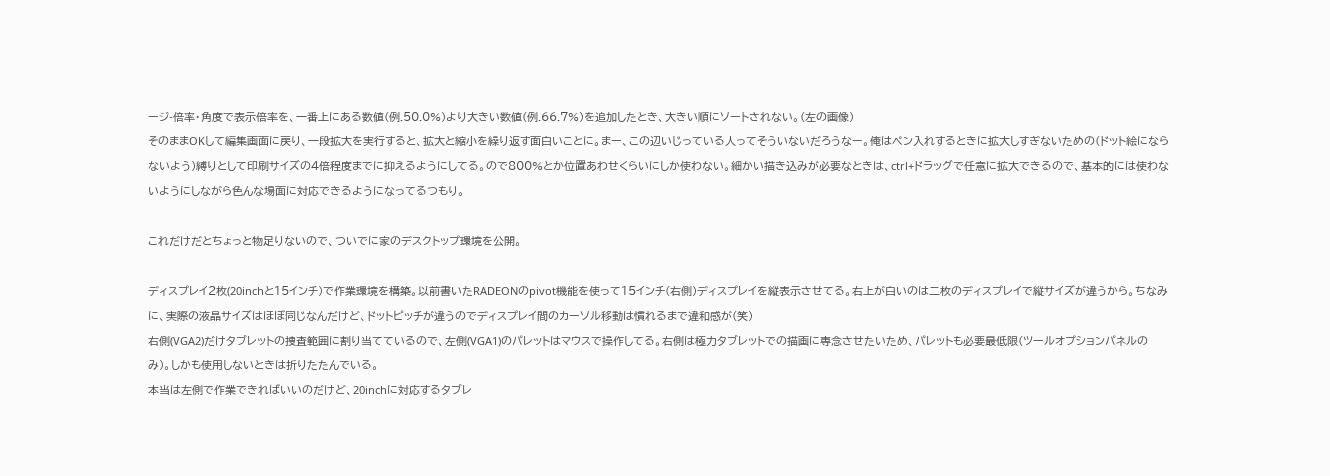ージ-倍率・角度で表示倍率を、一番上にある数値(例.50.0%)より大きい数値(例.66.7%)を追加したとき、大きい順にソートされない。(左の画像)
そのままOKして編集画面に戻り、一段拡大を実行すると、拡大と縮小を繰り返す面白いことに。まー、この辺いじっている人ってそういないだろうなー。俺はペン入れするときに拡大しすぎないための(ドット絵にならないよう)縛りとして印刷サイズの4倍程度までに抑えるようにしてる。ので800%とか位置あわせくらいにしか使わない。細かい描き込みが必要なときは、ctrl+ドラッグで任意に拡大できるので、基本的には使わないようにしながら色んな場面に対応できるようになってるつもり。

これだけだとちょっと物足りないので、ついでに家のデスクトップ環境を公開。

ディスプレイ2枚(20inchと15インチ)で作業環境を構築。以前書いたRADEONのpivot機能を使って15インチ(右側)ディスプレイを縦表示させてる。右上が白いのは二枚のディスプレイで縦サイズが違うから。ちなみに、実際の液晶サイズはほぼ同じなんだけど、ドットピッチが違うのでディスプレイ間のカーソル移動は慣れるまで違和感が(笑)
右側(VGA2)だけタブレットの捜査範囲に割り当てているので、左側(VGA1)のパレットはマウスで操作してる。右側は極力タブレットでの描画に専念させたいため、パレットも必要最低限(ツールオプションパネルのみ)。しかも使用しないときは折りたたんでいる。
本当は左側で作業できればいいのだけど、20inchに対応するタブレ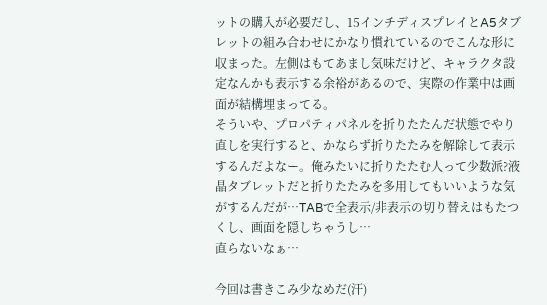ットの購入が必要だし、15インチディスプレイとA5タブレットの組み合わせにかなり慣れているのでこんな形に収まった。左側はもてあまし気味だけど、キャラクタ設定なんかも表示する余裕があるので、実際の作業中は画面が結構埋まってる。
そういや、プロパティパネルを折りたたんだ状態でやり直しを実行すると、かならず折りたたみを解除して表示するんだよなー。俺みたいに折りたたむ人って少数派?液晶タブレットだと折りたたみを多用してもいいような気がするんだが…TABで全表示/非表示の切り替えはもたつくし、画面を隠しちゃうし…
直らないなぁ…

今回は書きこみ少なめだ(汗)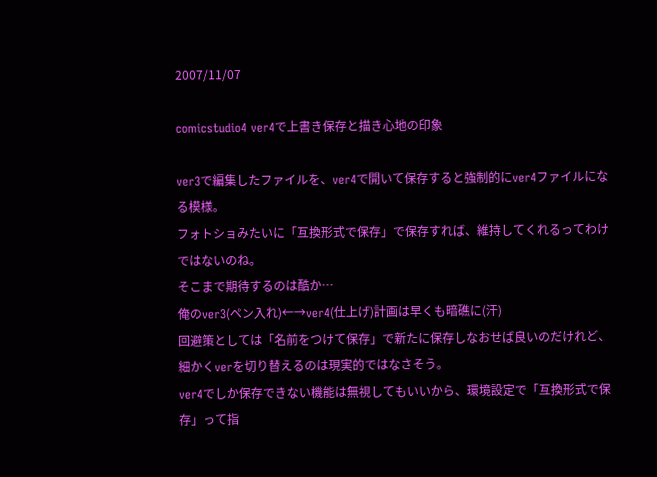2007/11/07

comicstudio4 ver4で上書き保存と描き心地の印象

ver3で編集したファイルを、ver4で開いて保存すると強制的にver4ファイルになる模様。
フォトショみたいに「互換形式で保存」で保存すれば、維持してくれるってわけではないのね。
そこまで期待するのは酷か…
俺のver3(ペン入れ)←→ver4(仕上げ)計画は早くも暗礁に(汗)
回避策としては「名前をつけて保存」で新たに保存しなおせば良いのだけれど、細かくverを切り替えるのは現実的ではなさそう。
ver4でしか保存できない機能は無視してもいいから、環境設定で「互換形式で保存」って指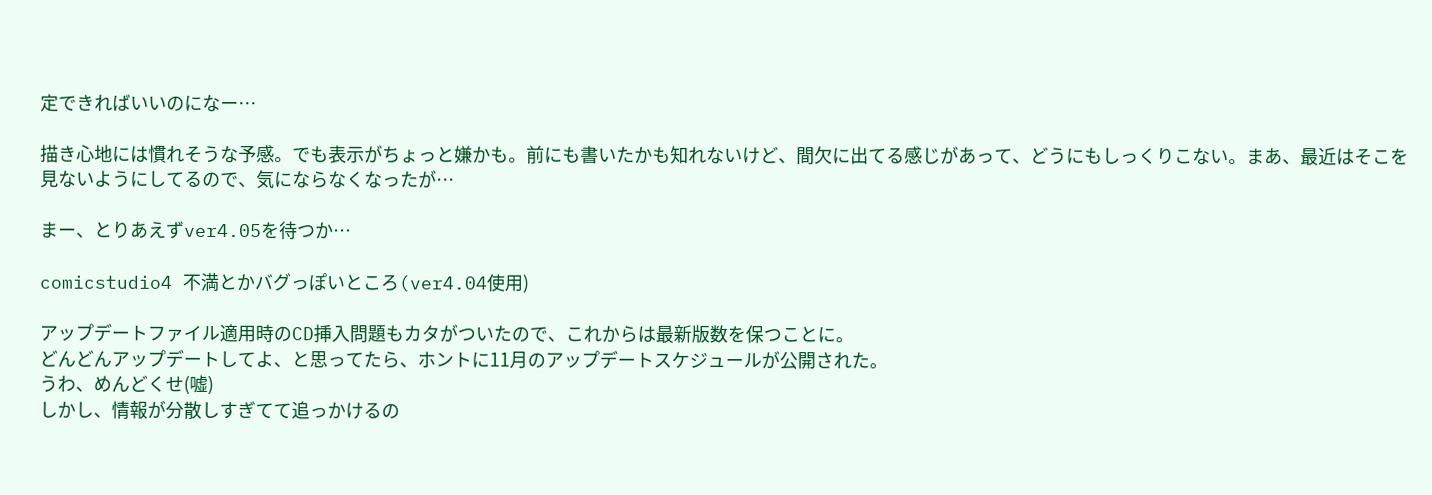定できればいいのになー…

描き心地には慣れそうな予感。でも表示がちょっと嫌かも。前にも書いたかも知れないけど、間欠に出てる感じがあって、どうにもしっくりこない。まあ、最近はそこを見ないようにしてるので、気にならなくなったが…

まー、とりあえずver4.05を待つか…

comicstudio4 不満とかバグっぽいところ(ver4.04使用)

アップデートファイル適用時のCD挿入問題もカタがついたので、これからは最新版数を保つことに。
どんどんアップデートしてよ、と思ってたら、ホントに11月のアップデートスケジュールが公開された。
うわ、めんどくせ(嘘)
しかし、情報が分散しすぎてて追っかけるの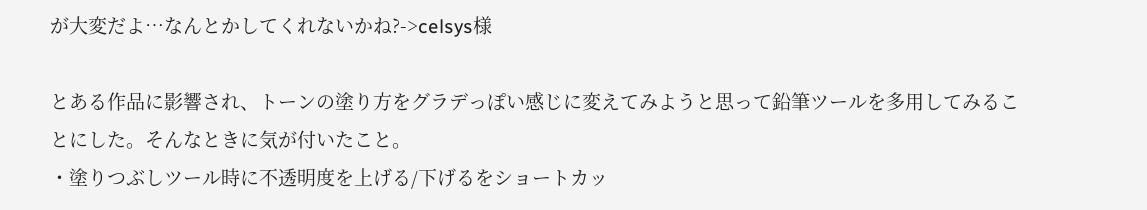が大変だよ…なんとかしてくれないかね?->celsys様

とある作品に影響され、トーンの塗り方をグラデっぽい感じに変えてみようと思って鉛筆ツールを多用してみることにした。そんなときに気が付いたこと。
・塗りつぶしツール時に不透明度を上げる/下げるをショートカッ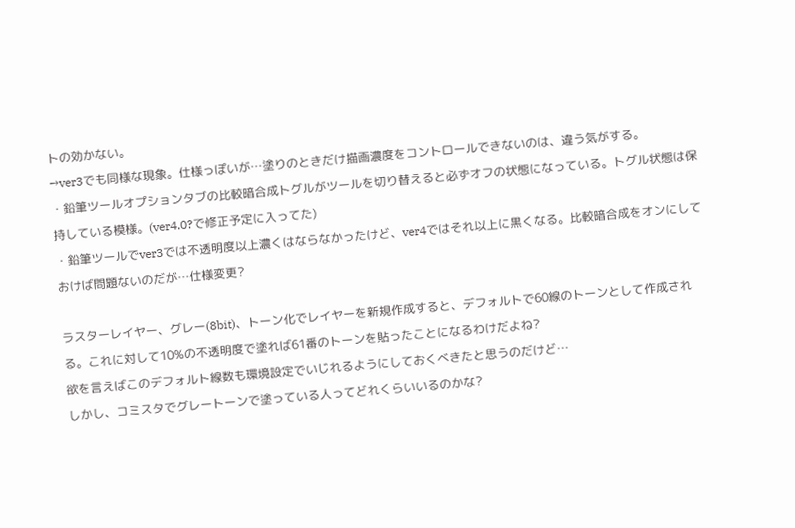トの効かない。
→ver3でも同様な現象。仕様っぽいが…塗りのときだけ描画濃度をコントロールできないのは、違う気がする。
・鉛筆ツールオプションタブの比較暗合成トグルがツールを切り替えると必ずオフの状態になっている。トグル状態は保持している模様。(ver4.0?で修正予定に入ってた)
・鉛筆ツールでver3では不透明度以上濃くはならなかったけど、ver4ではそれ以上に黒くなる。比較暗合成をオンにしておけば問題ないのだが…仕様変更?

ラスターレイヤー、グレー(8bit)、トーン化でレイヤーを新規作成すると、デフォルトで60線のトーンとして作成される。これに対して10%の不透明度で塗れば61番のトーンを貼ったことになるわけだよね?
欲を言えばこのデフォルト線数も環境設定でいじれるようにしておくべきたと思うのだけど…
しかし、コミスタでグレートーンで塗っている人ってどれくらいいるのかな?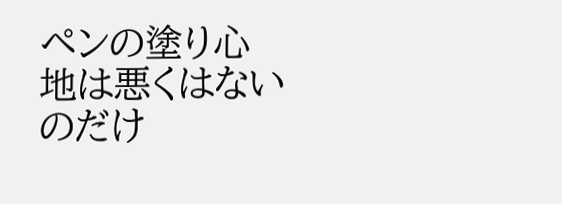ペンの塗り心地は悪くはないのだけ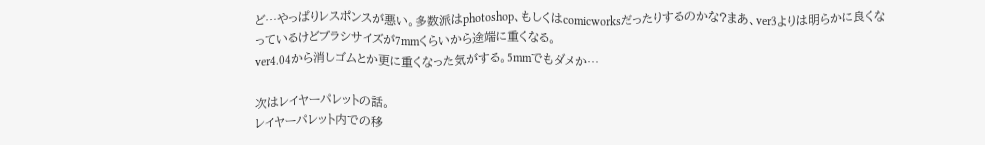ど…やっぱりレスポンスが悪い。多数派はphotoshop、もしくはcomicworksだったりするのかな?まあ、ver3よりは明らかに良くなっているけどブラシサイズが7mmくらいから途端に重くなる。
ver4.04から消しゴムとか更に重くなった気がする。5mmでもダメか…

次はレイヤーパレットの話。
レイヤーパレット内での移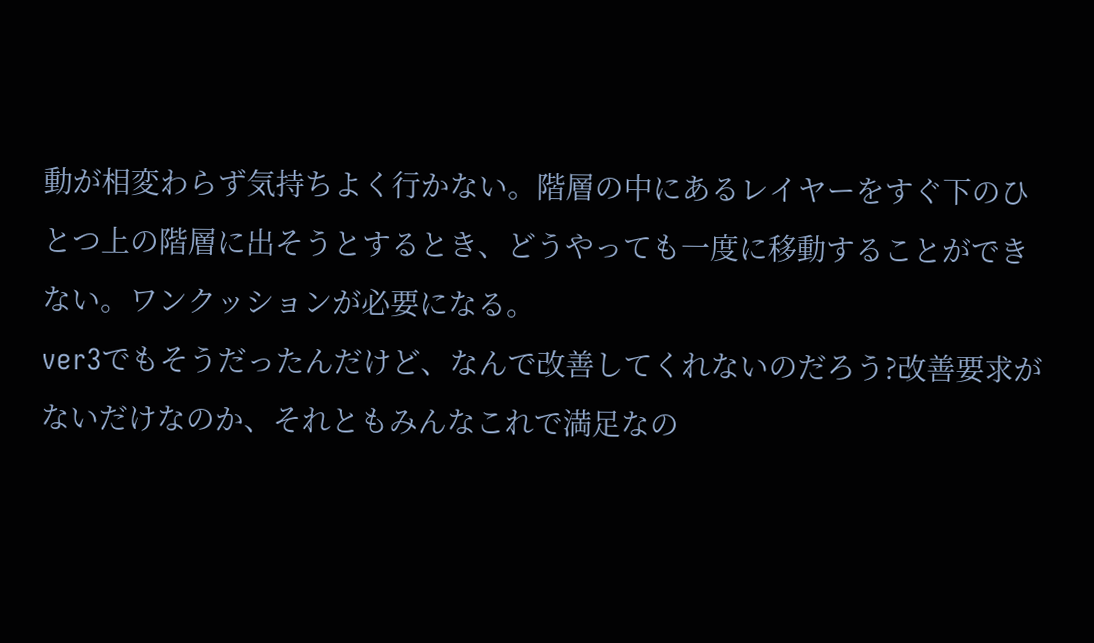動が相変わらず気持ちよく行かない。階層の中にあるレイヤーをすぐ下のひとつ上の階層に出そうとするとき、どうやっても一度に移動することができない。ワンクッションが必要になる。
ver3でもそうだったんだけど、なんで改善してくれないのだろう?改善要求がないだけなのか、それともみんなこれで満足なの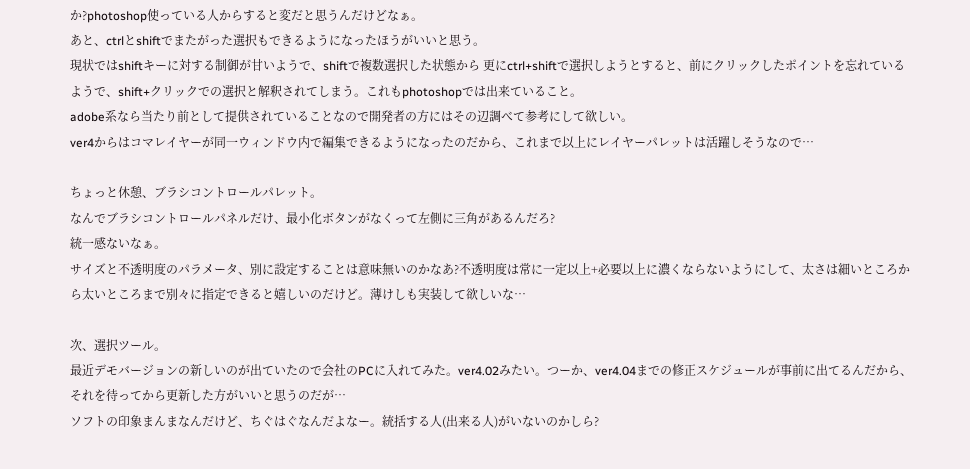か?photoshop使っている人からすると変だと思うんだけどなぁ。
あと、ctrlとshiftでまたがった選択もできるようになったほうがいいと思う。
現状ではshiftキーに対する制御が甘いようで、shiftで複数選択した状態から 更にctrl+shiftで選択しようとすると、前にクリックしたポイントを忘れているようで、shift+クリックでの選択と解釈されてしまう。これもphotoshopでは出来ていること。
adobe系なら当たり前として提供されていることなので開発者の方にはその辺調べて参考にして欲しい。
ver4からはコマレイヤーが同一ウィンドウ内で編集できるようになったのだから、これまで以上にレイヤーパレットは活躍しそうなので…

ちょっと休憩、ブラシコントロールパレット。
なんでブラシコントロールパネルだけ、最小化ボタンがなくって左側に三角があるんだろ?
統一感ないなぁ。
サイズと不透明度のパラメータ、別に設定することは意味無いのかなあ?不透明度は常に一定以上+必要以上に濃くならないようにして、太さは細いところから太いところまで別々に指定できると嬉しいのだけど。薄けしも実装して欲しいな…

次、選択ツール。
最近デモバージョンの新しいのが出ていたので会社のPCに入れてみた。ver4.02みたい。つーか、ver4.04までの修正スケジュールが事前に出てるんだから、それを待ってから更新した方がいいと思うのだが…
ソフトの印象まんまなんだけど、ちぐはぐなんだよなー。統括する人(出来る人)がいないのかしら?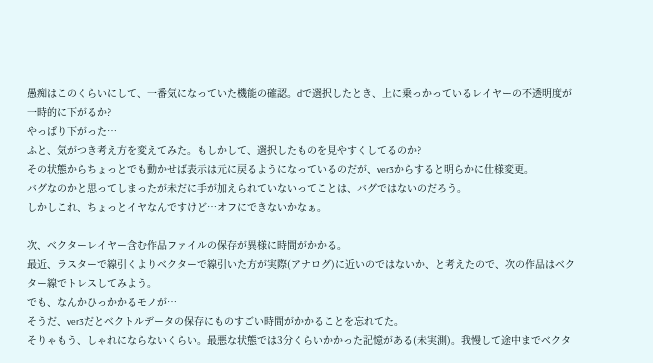愚痴はこのくらいにして、一番気になっていた機能の確認。dで選択したとき、上に乗っかっているレイヤーの不透明度が一時的に下がるか?
やっぱり下がった…
ふと、気がつき考え方を変えてみた。もしかして、選択したものを見やすくしてるのか?
その状態からちょっとでも動かせば表示は元に戻るようになっているのだが、ver3からすると明らかに仕様変更。
バグなのかと思ってしまったが未だに手が加えられていないってことは、バグではないのだろう。
しかしこれ、ちょっとイヤなんですけど…オフにできないかなぁ。

次、ベクターレイヤー含む作品ファイルの保存が異様に時間がかかる。
最近、ラスターで線引くよりベクターで線引いた方が実際(アナログ)に近いのではないか、と考えたので、次の作品はベクター線でトレスしてみよう。
でも、なんかひっかかるモノが…
そうだ、ver3だとベクトルデータの保存にものすごい時間がかかることを忘れてた。
そりゃもう、しゃれにならないくらい。最悪な状態では3分くらいかかった記憶がある(未実測)。我慢して途中までベクタ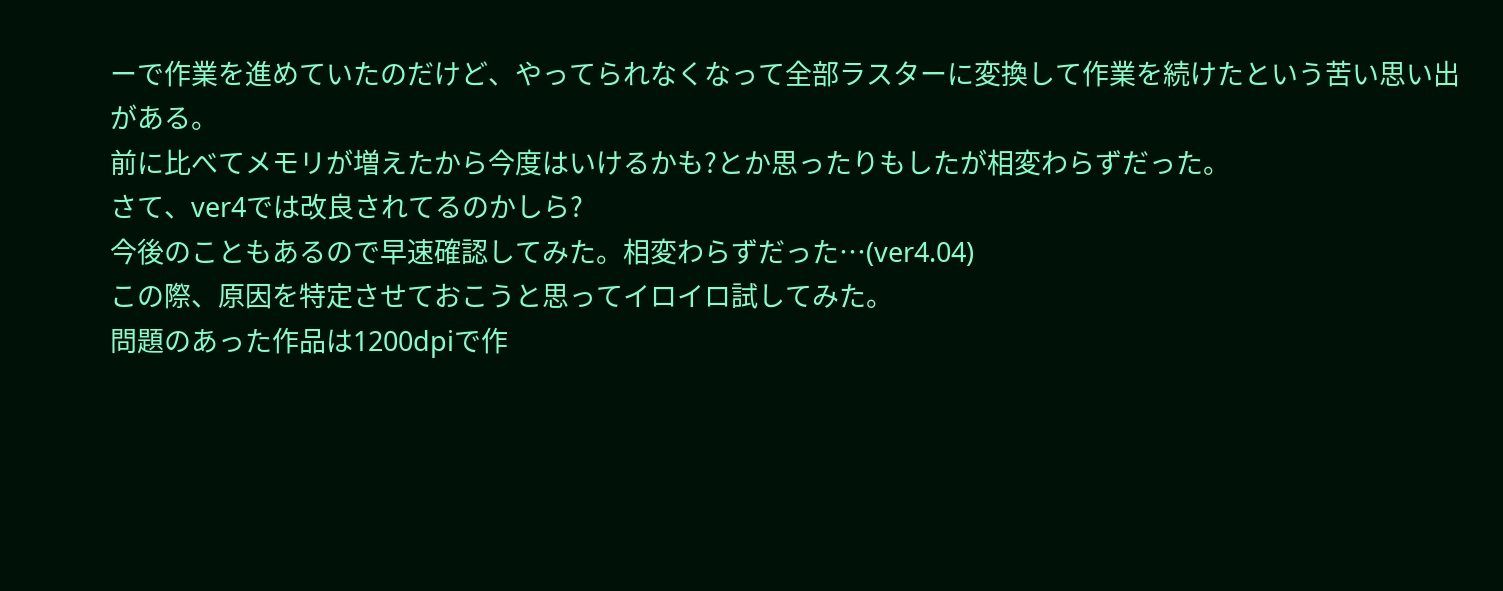ーで作業を進めていたのだけど、やってられなくなって全部ラスターに変換して作業を続けたという苦い思い出がある。
前に比べてメモリが増えたから今度はいけるかも?とか思ったりもしたが相変わらずだった。
さて、ver4では改良されてるのかしら?
今後のこともあるので早速確認してみた。相変わらずだった…(ver4.04)
この際、原因を特定させておこうと思ってイロイロ試してみた。
問題のあった作品は1200dpiで作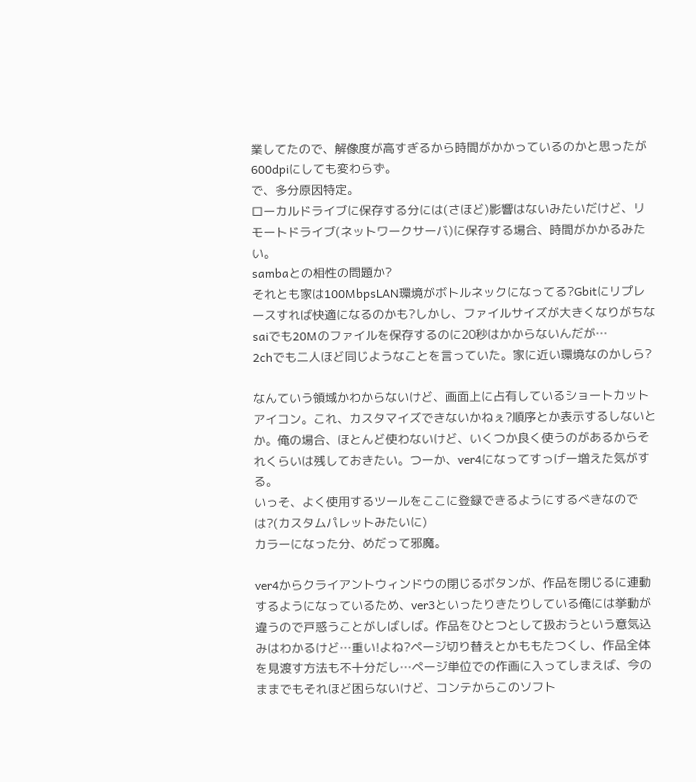業してたので、解像度が高すぎるから時間がかかっているのかと思ったが600dpiにしても変わらず。
で、多分原因特定。
ローカルドライブに保存する分には(さほど)影響はないみたいだけど、リモートドライブ(ネットワークサーバ)に保存する場合、時間がかかるみたい。
sambaとの相性の問題か?
それとも家は100MbpsLAN環境がボトルネックになってる?Gbitにリプレースすれば快適になるのかも?しかし、ファイルサイズが大きくなりがちなsaiでも20Mのファイルを保存するのに20秒はかからないんだが…
2chでも二人ほど同じようなことを言っていた。家に近い環境なのかしら?

なんていう領域かわからないけど、画面上に占有しているショートカットアイコン。これ、カスタマイズできないかねぇ?順序とか表示するしないとか。俺の場合、ほとんど使わないけど、いくつか良く使うのがあるからそれくらいは残しておきたい。つーか、ver4になってすっげー増えた気がする。
いっそ、よく使用するツールをここに登録できるようにするべきなのでは?(カスタムパレットみたいに)
カラーになった分、めだって邪魔。

ver4からクライアントウィンドウの閉じるボタンが、作品を閉じるに連動するようになっているため、ver3といったりきたりしている俺には挙動が違うので戸惑うことがしばしば。作品をひとつとして扱おうという意気込みはわかるけど…重い!よね?ページ切り替えとかももたつくし、作品全体を見渡す方法も不十分だし…ページ単位での作画に入ってしまえば、今のままでもそれほど困らないけど、コンテからこのソフト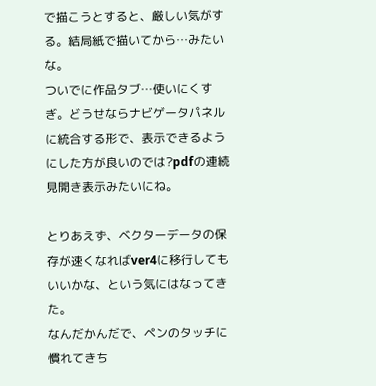で描こうとすると、厳しい気がする。結局紙で描いてから…みたいな。
ついでに作品タブ…使いにくすぎ。どうせならナビゲータパネルに統合する形で、表示できるようにした方が良いのでは?pdfの連続見開き表示みたいにね。

とりあえず、ベクターデータの保存が速くなればver4に移行してもいいかな、という気にはなってきた。
なんだかんだで、ペンのタッチに慣れてきち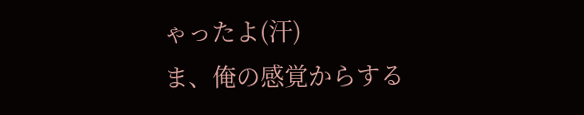ゃったよ(汗)
ま、俺の感覚からする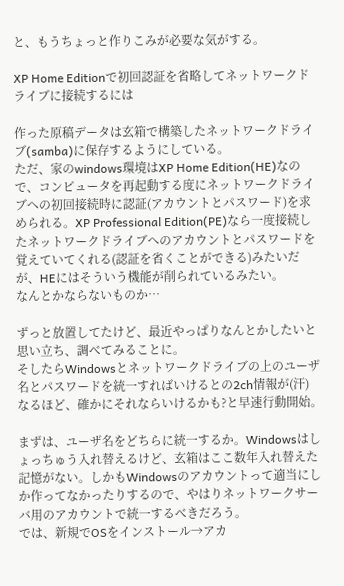と、もうちょっと作りこみが必要な気がする。

XP Home Editionで初回認証を省略してネットワークドライブに接続するには

作った原稿データは玄箱で構築したネットワークドライブ(samba)に保存するようにしている。
ただ、家のwindows環境はXP Home Edition(HE)なので、コンピュータを再起動する度にネットワークドライブへの初回接続時に認証(アカウントとパスワード)を求められる。XP Professional Edition(PE)なら一度接続したネットワークドライブへのアカウントとパスワードを覚えていてくれる(認証を省くことができる)みたいだが、HEにはそういう機能が削られているみたい。
なんとかならないものか…

ずっと放置してたけど、最近やっぱりなんとかしたいと思い立ち、調べてみることに。
そしたらWindowsとネットワークドライブの上のユーザ名とパスワードを統一すればいけるとの2ch情報が(汗)
なるほど、確かにそれならいけるかも?と早速行動開始。

まずは、ユーザ名をどちらに統一するか。Windowsはしょっちゅう入れ替えるけど、玄箱はここ数年入れ替えた記憶がない。しかもWindowsのアカウントって適当にしか作ってなかったりするので、やはりネットワークサーバ用のアカウントで統一するべきだろう。
では、新規でOSをインストール→アカ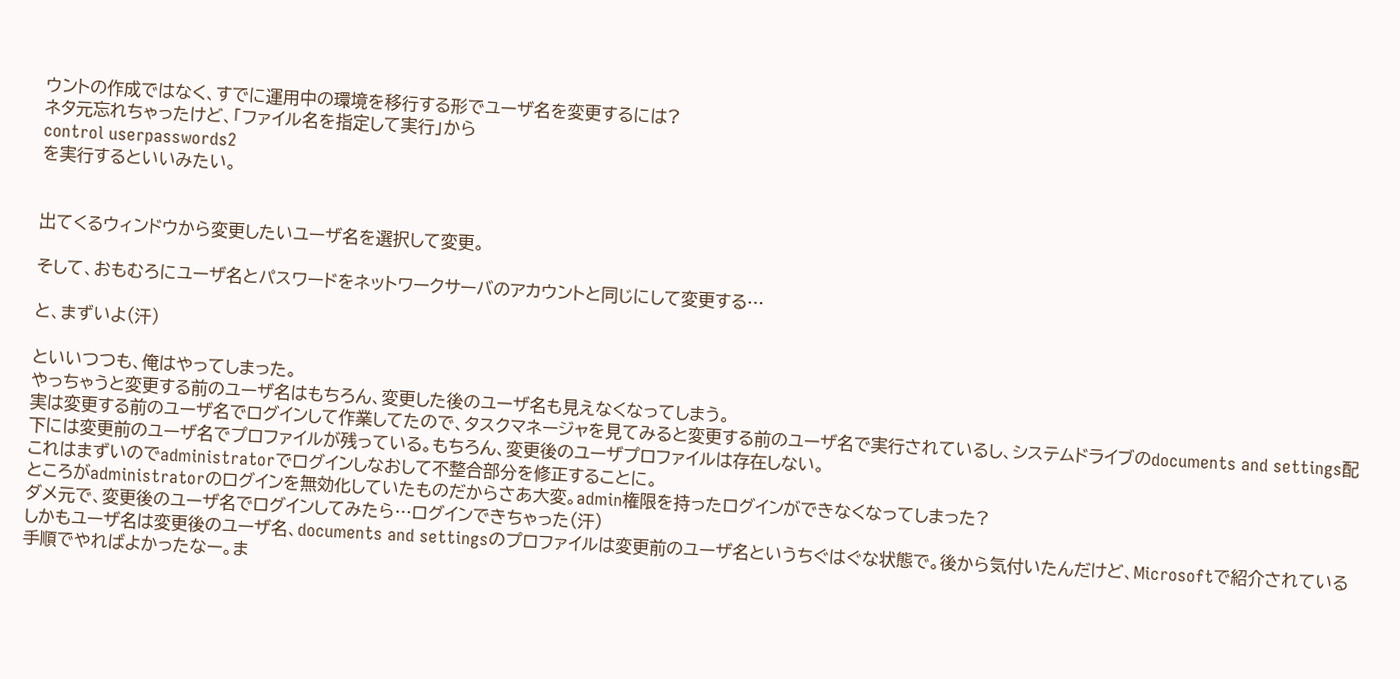ウントの作成ではなく、すでに運用中の環境を移行する形でユーザ名を変更するには?
ネタ元忘れちゃったけど、「ファイル名を指定して実行」から
control userpasswords2
を実行するといいみたい。


出てくるウィンドウから変更したいユーザ名を選択して変更。

そして、おもむろにユーザ名とパスワードをネットワークサーバのアカウントと同じにして変更する…

と、まずいよ(汗)

といいつつも、俺はやってしまった。
やっちゃうと変更する前のユーザ名はもちろん、変更した後のユーザ名も見えなくなってしまう。
実は変更する前のユーザ名でログインして作業してたので、タスクマネージャを見てみると変更する前のユーザ名で実行されているし、システムドライブのdocuments and settings配下には変更前のユーザ名でプロファイルが残っている。もちろん、変更後のユーザプロファイルは存在しない。
これはまずいのでadministratorでログインしなおして不整合部分を修正することに。
ところがadministratorのログインを無効化していたものだからさあ大変。admin権限を持ったログインができなくなってしまった?
ダメ元で、変更後のユーザ名でログインしてみたら…ログインできちゃった(汗)
しかもユーザ名は変更後のユーザ名、documents and settingsのプロファイルは変更前のユーザ名というちぐはぐな状態で。後から気付いたんだけど、Microsoftで紹介されている手順でやればよかったなー。ま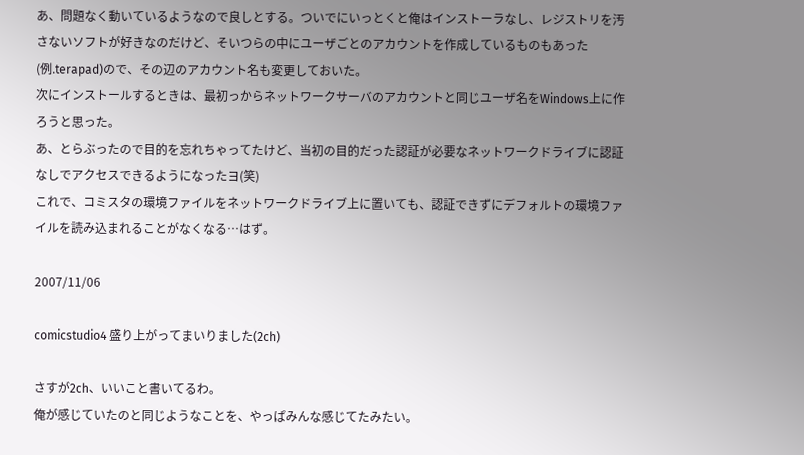あ、問題なく動いているようなので良しとする。ついでにいっとくと俺はインストーラなし、レジストリを汚さないソフトが好きなのだけど、そいつらの中にユーザごとのアカウントを作成しているものもあった(例.terapad)ので、その辺のアカウント名も変更しておいた。
次にインストールするときは、最初っからネットワークサーバのアカウントと同じユーザ名をWindows上に作ろうと思った。
あ、とらぶったので目的を忘れちゃってたけど、当初の目的だった認証が必要なネットワークドライブに認証なしでアクセスできるようになったヨ(笑)
これで、コミスタの環境ファイルをネットワークドライブ上に置いても、認証できずにデフォルトの環境ファイルを読み込まれることがなくなる…はず。

2007/11/06

comicstudio4 盛り上がってまいりました(2ch)

さすが2ch、いいこと書いてるわ。
俺が感じていたのと同じようなことを、やっぱみんな感じてたみたい。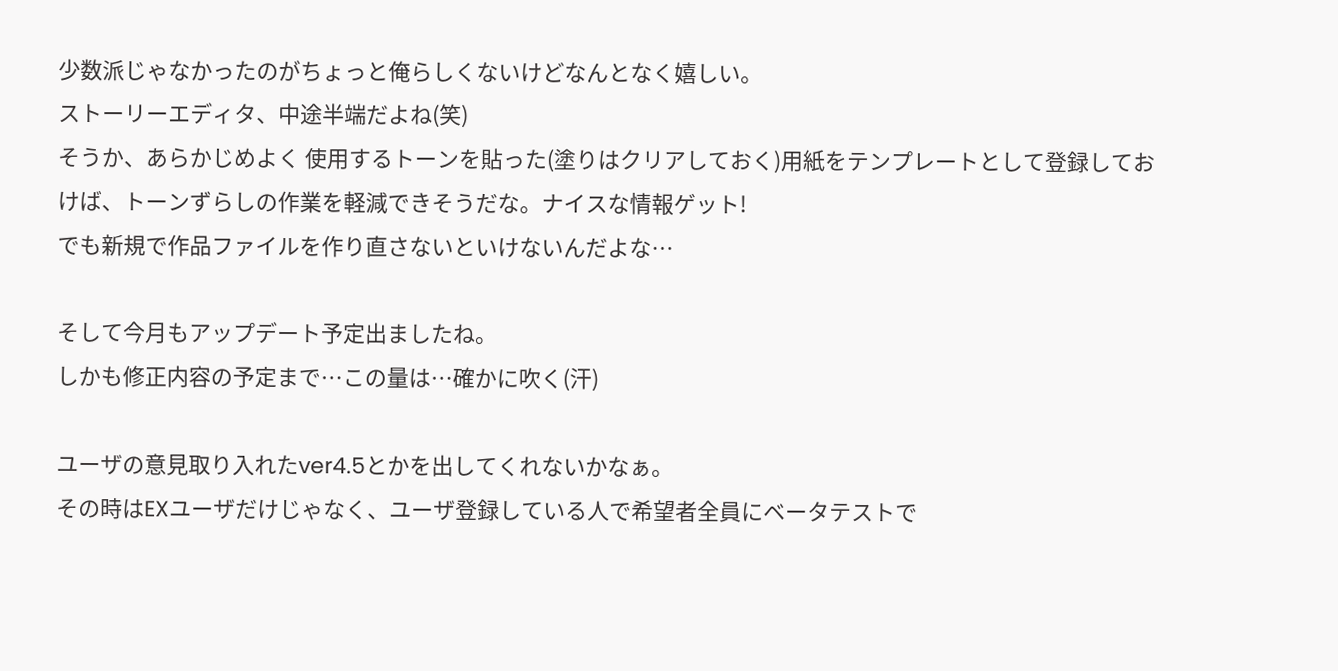少数派じゃなかったのがちょっと俺らしくないけどなんとなく嬉しい。
ストーリーエディタ、中途半端だよね(笑)
そうか、あらかじめよく 使用するトーンを貼った(塗りはクリアしておく)用紙をテンプレートとして登録しておけば、トーンずらしの作業を軽減できそうだな。ナイスな情報ゲット!
でも新規で作品ファイルを作り直さないといけないんだよな…

そして今月もアップデート予定出ましたね。
しかも修正内容の予定まで…この量は…確かに吹く(汗)

ユーザの意見取り入れたver4.5とかを出してくれないかなぁ。
その時はEXユーザだけじゃなく、ユーザ登録している人で希望者全員にベータテストで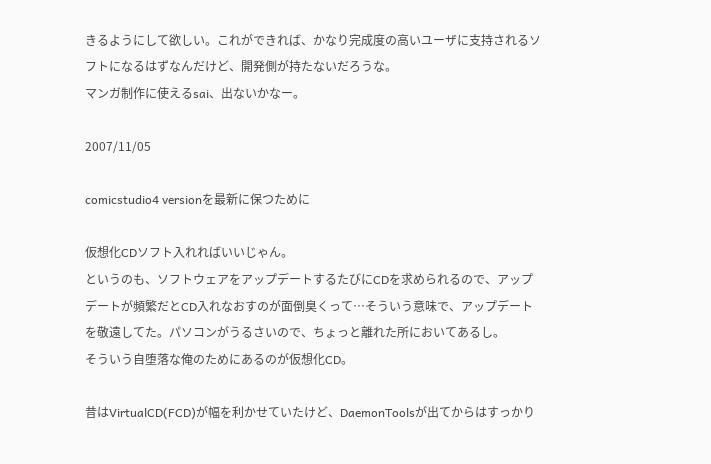きるようにして欲しい。これができれば、かなり完成度の高いユーザに支持されるソフトになるはずなんだけど、開発側が持たないだろうな。
マンガ制作に使えるsai、出ないかなー。

2007/11/05

comicstudio4 versionを最新に保つために

仮想化CDソフト入れればいいじゃん。
というのも、ソフトウェアをアップデートするたびにCDを求められるので、アップデートが頻繁だとCD入れなおすのが面倒臭くって…そういう意味で、アップデートを敬遠してた。パソコンがうるさいので、ちょっと離れた所においてあるし。
そういう自堕落な俺のためにあるのが仮想化CD。

昔はVirtualCD(FCD)が幅を利かせていたけど、DaemonToolsが出てからはすっかり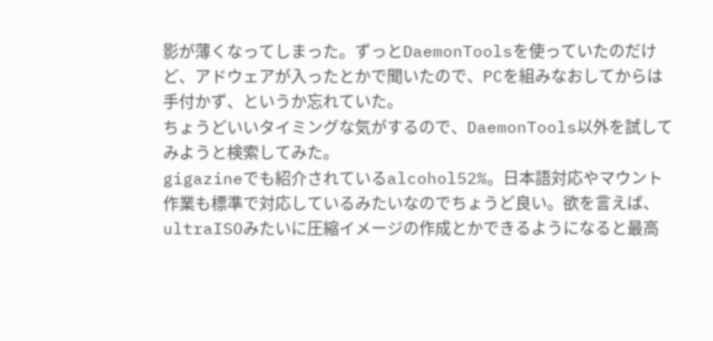影が薄くなってしまった。ずっとDaemonToolsを使っていたのだけど、アドウェアが入ったとかで聞いたので、PCを組みなおしてからは手付かず、というか忘れていた。
ちょうどいいタイミングな気がするので、DaemonTools以外を試してみようと検索してみた。
gigazineでも紹介されているalcohol52%。日本語対応やマウント作業も標準で対応しているみたいなのでちょうど良い。欲を言えば、ultraISOみたいに圧縮イメージの作成とかできるようになると最高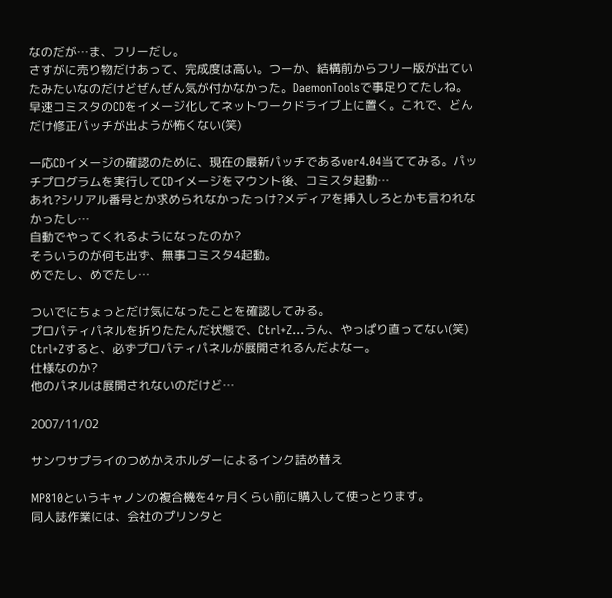なのだが…ま、フリーだし。
さすがに売り物だけあって、完成度は高い。つーか、結構前からフリー版が出ていたみたいなのだけどぜんぜん気が付かなかった。DaemonToolsで事足りてたしね。
早速コミスタのCDをイメージ化してネットワークドライブ上に置く。これで、どんだけ修正パッチが出ようが怖くない(笑)

一応CDイメージの確認のために、現在の最新パッチであるver4.04当ててみる。パッチプログラムを実行してCDイメージをマウント後、コミスタ起動…
あれ?シリアル番号とか求められなかったっけ?メディアを挿入しろとかも言われなかったし…
自動でやってくれるようになったのか?
そういうのが何も出ず、無事コミスタ4起動。
めでたし、めでたし…

ついでにちょっとだけ気になったことを確認してみる。
プロパティパネルを折りたたんだ状態で、Ctrl+Z…うん、やっぱり直ってない(笑)
Ctrl+Zすると、必ずプロパティパネルが展開されるんだよなー。
仕様なのか?
他のパネルは展開されないのだけど…

2007/11/02

サンワサプライのつめかえホルダーによるインク詰め替え

MP810というキャノンの複合機を4ヶ月くらい前に購入して使っとります。
同人誌作業には、会社のプリンタと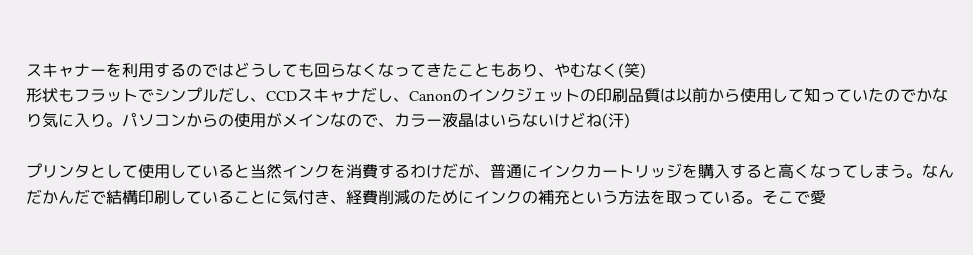スキャナーを利用するのではどうしても回らなくなってきたこともあり、やむなく(笑)
形状もフラットでシンプルだし、CCDスキャナだし、Canonのインクジェットの印刷品質は以前から使用して知っていたのでかなり気に入り。パソコンからの使用がメインなので、カラー液晶はいらないけどね(汗)

プリンタとして使用していると当然インクを消費するわけだが、普通にインクカートリッジを購入すると高くなってしまう。なんだかんだで結構印刷していることに気付き、経費削減のためにインクの補充という方法を取っている。そこで愛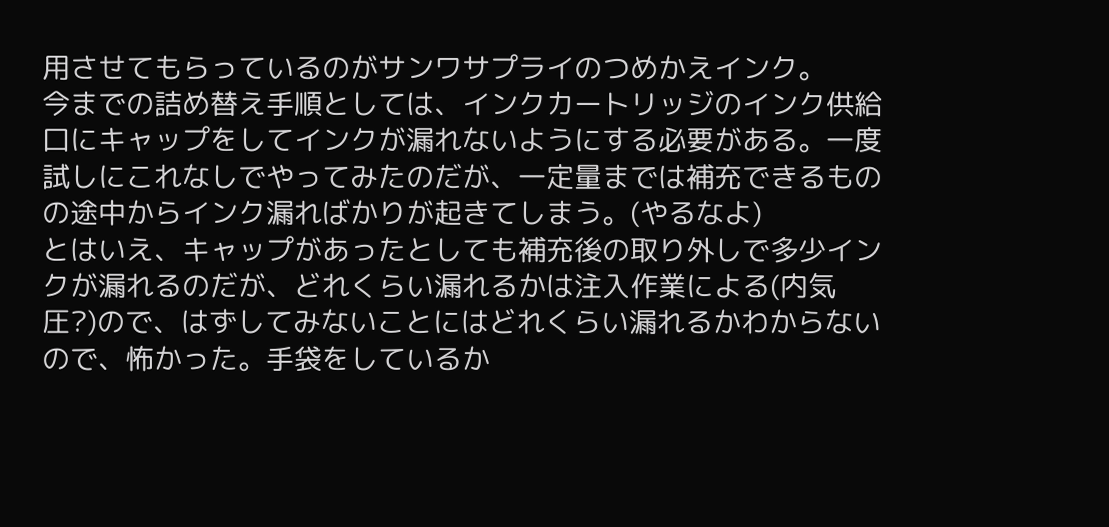用させてもらっているのがサンワサプライのつめかえインク。
今までの詰め替え手順としては、インクカートリッジのインク供給口にキャップをしてインクが漏れないようにする必要がある。一度試しにこれなしでやってみたのだが、一定量までは補充できるものの途中からインク漏ればかりが起きてしまう。(やるなよ)
とはいえ、キャップがあったとしても補充後の取り外しで多少インクが漏れるのだが、どれくらい漏れるかは注入作業による(内気圧?)ので、はずしてみないことにはどれくらい漏れるかわからないので、怖かった。手袋をしているか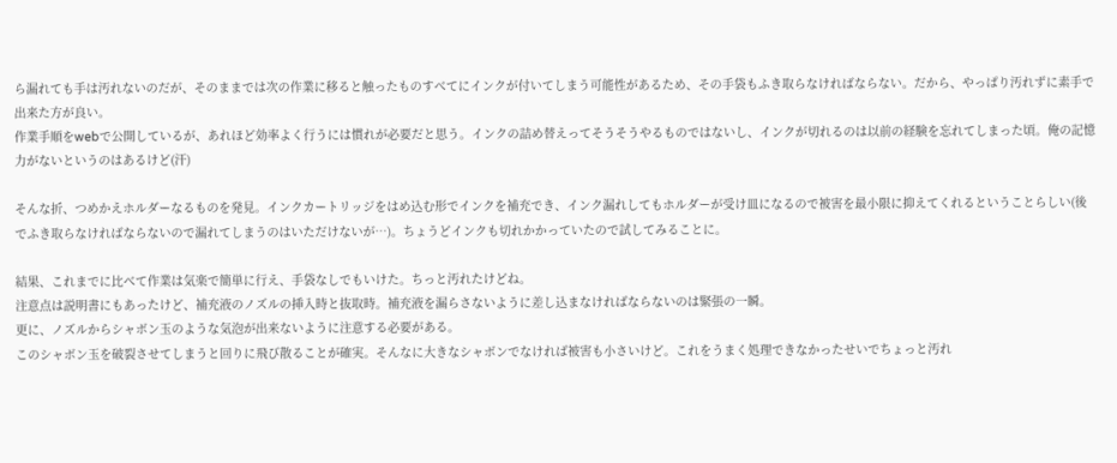ら漏れても手は汚れないのだが、そのままでは次の作業に移ると触ったものすべてにインクが付いてしまう可能性があるため、その手袋もふき取らなければならない。だから、やっぱり汚れずに素手で出来た方が良い。
作業手順をwebで公開しているが、あれほど効率よく行うには慣れが必要だと思う。インクの詰め替えってそうそうやるものではないし、インクが切れるのは以前の経験を忘れてしまった頃。俺の記憶力がないというのはあるけど(汗)

そんな折、つめかえホルダーなるものを発見。インクカートリッジをはめ込む形でインクを補充でき、インク漏れしてもホルダーが受け皿になるので被害を最小限に抑えてくれるということらしい(後でふき取らなければならないので漏れてしまうのはいただけないが…)。ちょうどインクも切れかかっていたので試してみることに。

結果、これまでに比べて作業は気楽で簡単に行え、手袋なしでもいけた。ちっと汚れたけどね。
注意点は説明書にもあったけど、補充液のノズルの挿入時と抜取時。補充液を漏らさないように差し込まなければならないのは緊張の一瞬。
更に、ノズルからシャボン玉のような気泡が出来ないように注意する必要がある。
このシャボン玉を破裂させてしまうと回りに飛び散ることが確実。そんなに大きなシャボンでなければ被害も小さいけど。これをうまく処理できなかったせいでちょっと汚れ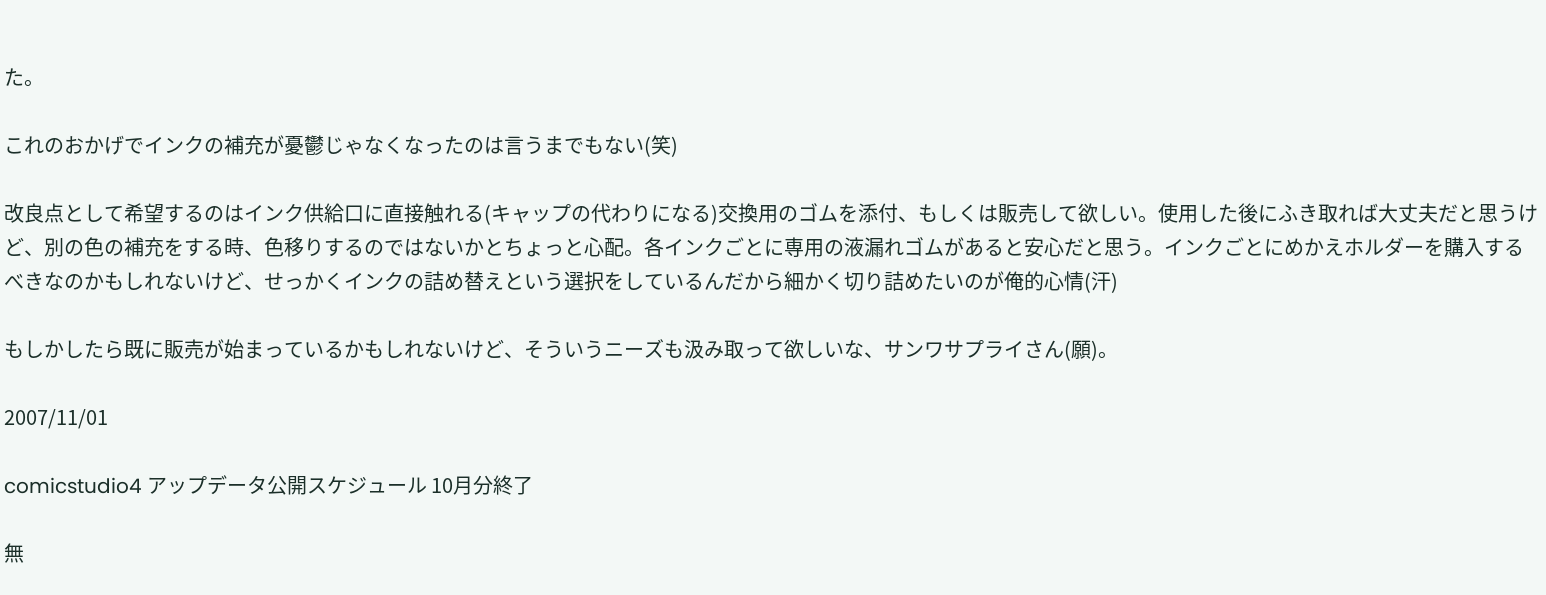た。

これのおかげでインクの補充が憂鬱じゃなくなったのは言うまでもない(笑)

改良点として希望するのはインク供給口に直接触れる(キャップの代わりになる)交換用のゴムを添付、もしくは販売して欲しい。使用した後にふき取れば大丈夫だと思うけど、別の色の補充をする時、色移りするのではないかとちょっと心配。各インクごとに専用の液漏れゴムがあると安心だと思う。インクごとにめかえホルダーを購入するべきなのかもしれないけど、せっかくインクの詰め替えという選択をしているんだから細かく切り詰めたいのが俺的心情(汗)

もしかしたら既に販売が始まっているかもしれないけど、そういうニーズも汲み取って欲しいな、サンワサプライさん(願)。

2007/11/01

comicstudio4 アップデータ公開スケジュール 10月分終了

無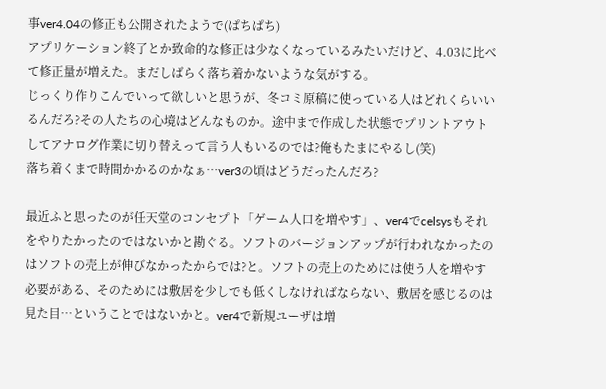事ver4.04の修正も公開されたようで(ぱちぱち)
アプリケーション終了とか致命的な修正は少なくなっているみたいだけど、4.03に比べて修正量が増えた。まだしばらく落ち着かないような気がする。
じっくり作りこんでいって欲しいと思うが、冬コミ原稿に使っている人はどれくらいいるんだろ?その人たちの心境はどんなものか。途中まで作成した状態でプリントアウトしてアナログ作業に切り替えって言う人もいるのでは?俺もたまにやるし(笑)
落ち着くまで時間かかるのかなぁ…ver3の頃はどうだったんだろ?

最近ふと思ったのが任天堂のコンセプト「ゲーム人口を増やす」、ver4でcelsysもそれをやりたかったのではないかと勘ぐる。ソフトのバージョンアップが行われなかったのはソフトの売上が伸びなかったからでは?と。ソフトの売上のためには使う人を増やす必要がある、そのためには敷居を少しでも低くしなければならない、敷居を感じるのは見た目…ということではないかと。ver4で新規ユーザは増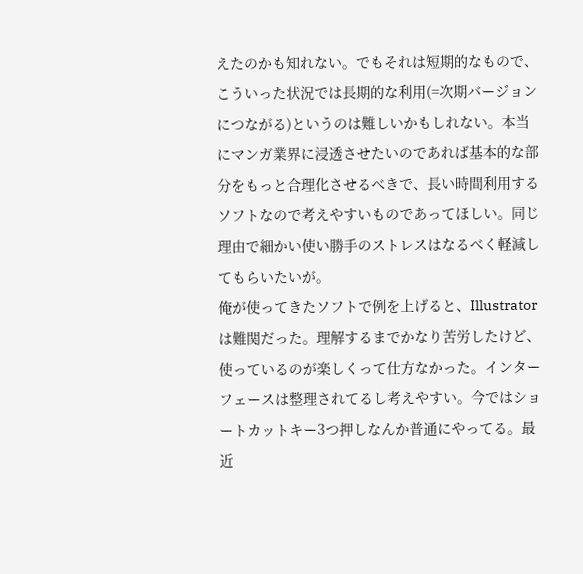えたのかも知れない。でもそれは短期的なもので、こういった状況では長期的な利用(=次期バージョンにつながる)というのは難しいかもしれない。本当にマンガ業界に浸透させたいのであれば基本的な部分をもっと合理化させるべきで、長い時間利用するソフトなので考えやすいものであってほしい。同じ理由で細かい使い勝手のストレスはなるべく軽減してもらいたいが。
俺が使ってきたソフトで例を上げると、Illustratorは難関だった。理解するまでかなり苦労したけど、使っているのが楽しくって仕方なかった。インターフェースは整理されてるし考えやすい。今ではショートカットキー3つ押しなんか普通にやってる。最近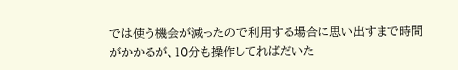では使う機会が減ったので利用する場合に思い出すまで時間がかかるが、10分も操作してればだいた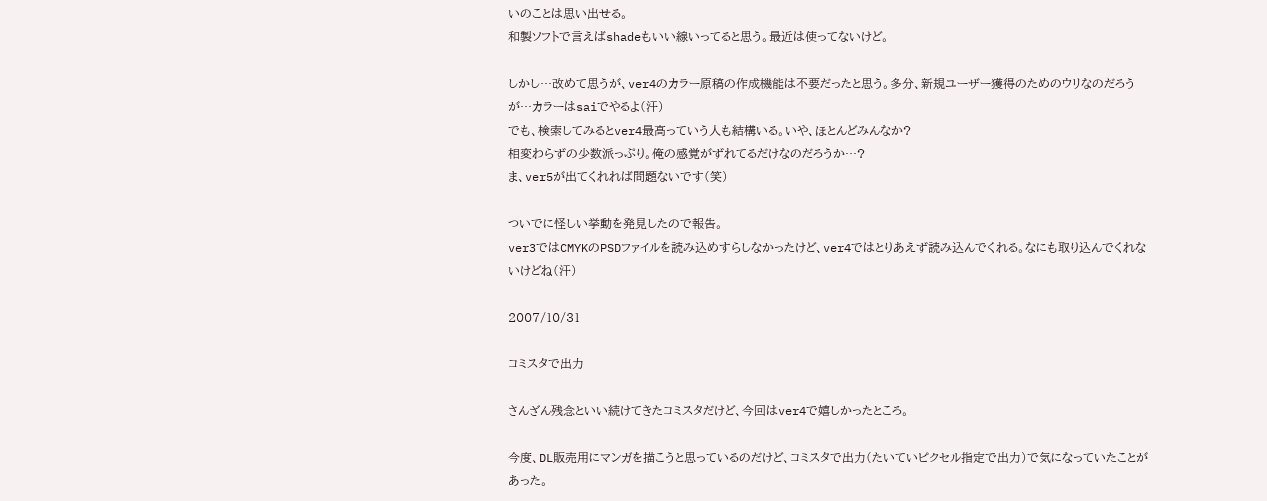いのことは思い出せる。
和製ソフトで言えばshadeもいい線いってると思う。最近は使ってないけど。

しかし…改めて思うが、ver4のカラー原稿の作成機能は不要だったと思う。多分、新規ユーザー獲得のためのウリなのだろうが…カラーはsaiでやるよ(汗)
でも、検索してみるとver4最高っていう人も結構いる。いや、ほとんどみんなか?
相変わらずの少数派っぷり。俺の感覚がずれてるだけなのだろうか…?
ま、ver5が出てくれれば問題ないです(笑)

ついでに怪しい挙動を発見したので報告。
ver3ではCMYKのPSDファイルを読み込めすらしなかったけど、ver4ではとりあえず読み込んでくれる。なにも取り込んでくれないけどね(汗)

2007/10/31

コミスタで出力

さんざん残念といい続けてきたコミスタだけど、今回はver4で嬉しかったところ。

今度、DL販売用にマンガを描こうと思っているのだけど、コミスタで出力(たいていピクセル指定で出力)で気になっていたことがあった。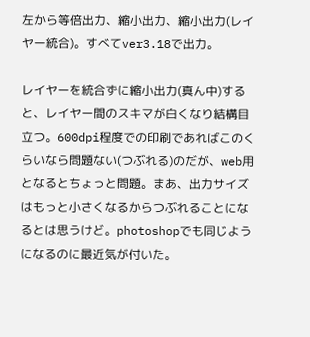左から等倍出力、縮小出力、縮小出力(レイヤー統合)。すべてver3.18で出力。

レイヤーを統合ずに縮小出力(真ん中)すると、レイヤー間のスキマが白くなり結構目立つ。600dpi程度での印刷であればこのくらいなら問題ない(つぶれる)のだが、web用となるとちょっと問題。まあ、出力サイズはもっと小さくなるからつぶれることになるとは思うけど。photoshopでも同じようになるのに最近気が付いた。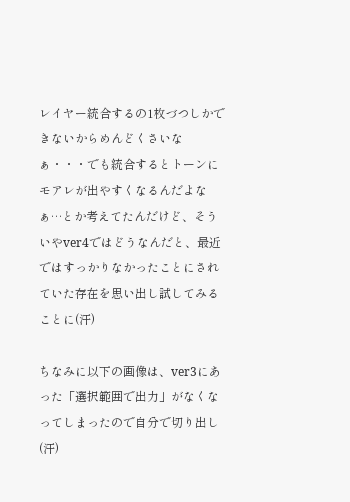レイヤー統合するの1枚づつしかできないからめんどくさいなぁ・・・でも統合するとトーンにモアレが出やすくなるんだよなぁ…とか考えてたんだけど、そういやver4ではどうなんだと、最近ではすっかりなかったことにされていた存在を思い出し試してみることに(汗)

ちなみに以下の画像は、ver3にあった「選択範囲で出力」がなくなってしまったので自分で切り出し(汗)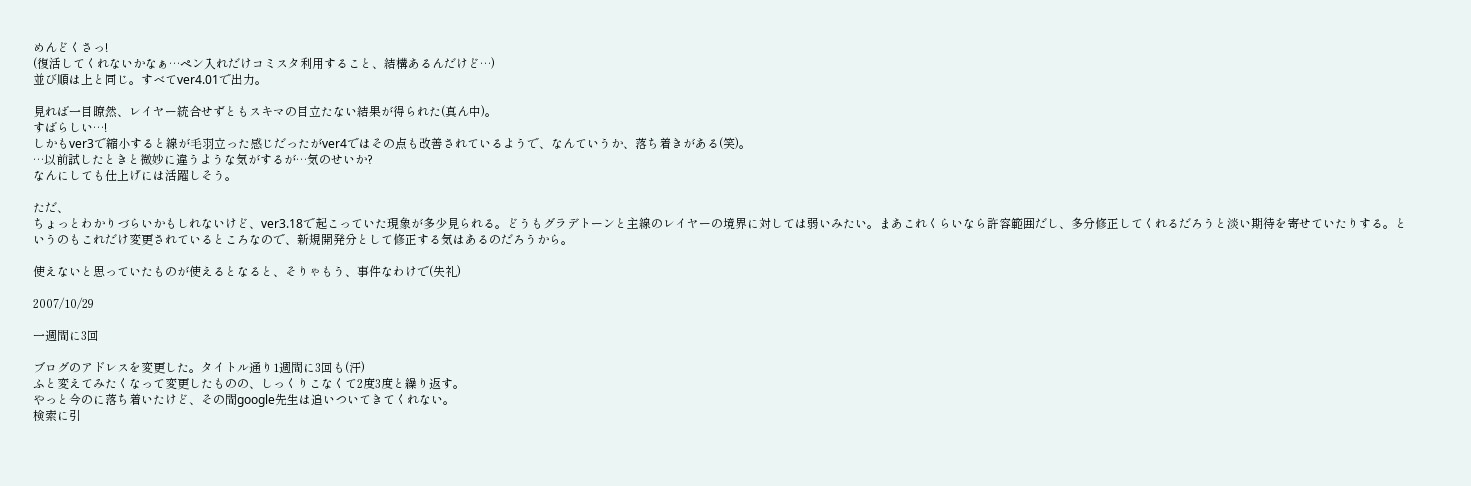めんどくさっ!
(復活してくれないかなぁ…ペン入れだけコミスタ利用すること、結構あるんだけど…)
並び順は上と同じ。すべてver4.01で出力。

見れば一目瞭然、レイヤー統合せずともスキマの目立たない結果が得られた(真ん中)。
すばらしい…!
しかもver3で縮小すると線が毛羽立った感じだったがver4ではその点も改善されているようで、なんていうか、落ち着きがある(笑)。
…以前試したときと微妙に違うような気がするが…気のせいか?
なんにしても仕上げには活躍しそう。

ただ、
ちょっとわかりづらいかもしれないけど、ver3.18で起こっていた現象が多少見られる。どうもグラデトーンと主線のレイヤーの境界に対しては弱いみたい。まあこれくらいなら許容範囲だし、多分修正してくれるだろうと淡い期待を寄せていたりする。というのもこれだけ変更されているところなので、新規開発分として修正する気はあるのだろうから。

使えないと思っていたものが使えるとなると、そりゃもう、事件なわけで(失礼)

2007/10/29

一週間に3回

ブログのアドレスを変更した。タイトル通り1週間に3回も(汗)
ふと変えてみたくなって変更したものの、しっくりこなくて2度3度と繰り返す。
やっと今のに落ち着いたけど、その間google先生は追いついてきてくれない。
検索に引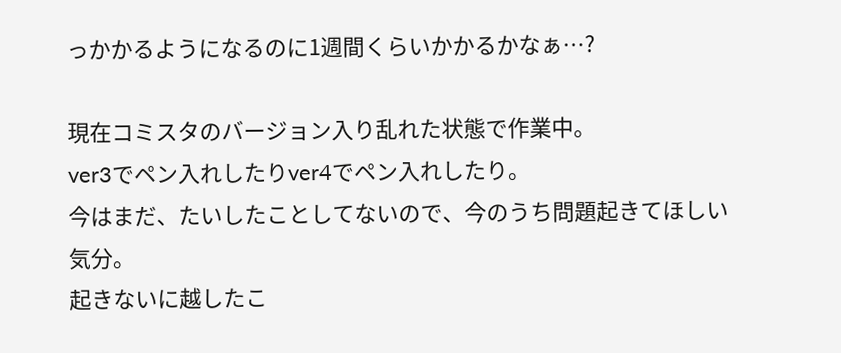っかかるようになるのに1週間くらいかかるかなぁ…?

現在コミスタのバージョン入り乱れた状態で作業中。
ver3でペン入れしたりver4でペン入れしたり。
今はまだ、たいしたことしてないので、今のうち問題起きてほしい気分。
起きないに越したこ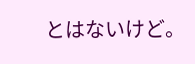とはないけど。